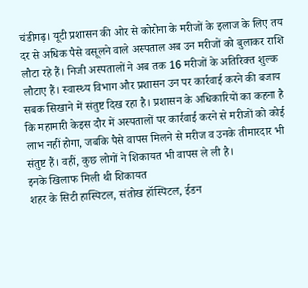चंडीगढ़। यूटी प्रशासन की ओर से कोरोना के मरीजों के इलाज के लिए तय दर से अधिक पैसे वसूलने वाले अस्पताल अब उन मरीजों को बुलाकर राशि लौटा रहे हैं। निजी अस्पतालों ने अब तक 16 मरीजों के अतिरिक्त शुल्क लौटाए हैं। स्वास्थ्य विभाग और प्रशासन उन पर कार्रवाई करने की बजाय सबक सिखाने में संतुष्ट दिख रहा है। प्रशासन के अधिकारियों का कहना है कि महामारी केइस दौर में अस्पतालों पर कार्रवाई करने से मरीजों को कोई लाभ नहीं होगा, जबकि पैसे वापस मिलने से मरीज व उनके तीमारदार भी संतुष्ट हैं। वहीं, कुछ लोगों ने शिकायत भी वापस ले ली है।
इनके खिलाफ मिली थी शिकायत
शहर के सिटी हास्पिटल, संतोख हॉस्पिटल, ईडन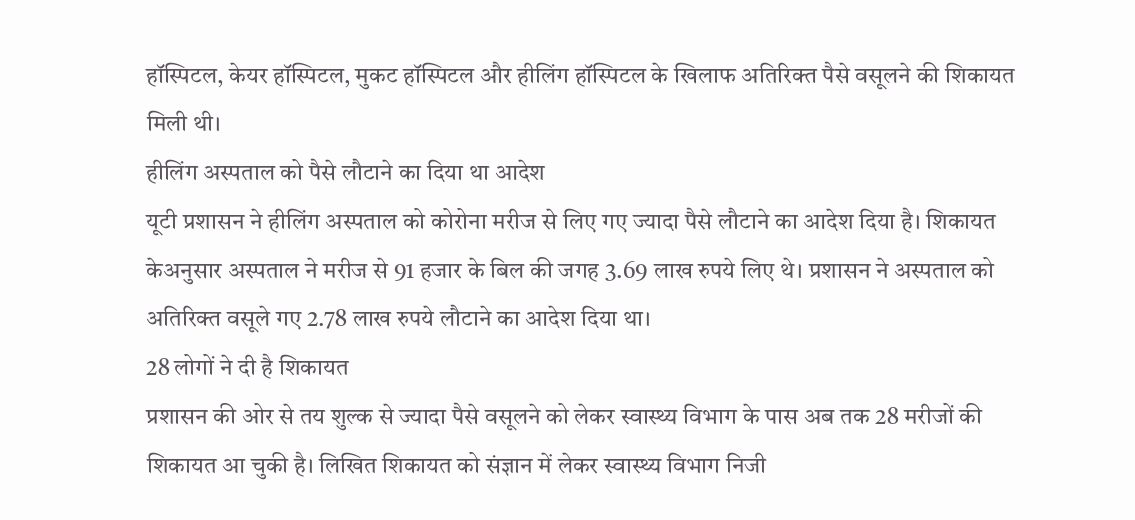हॉस्पिटल, केयर हॉस्पिटल, मुकट हॉस्पिटल और हीलिंग हॉस्पिटल के खिलाफ अतिरिक्त पैसे वसूलने की शिकायत मिली थी।
हीलिंग अस्पताल को पैसे लौटाने का दिया था आदेश
यूटी प्रशासन ने हीलिंग अस्पताल को कोरोना मरीज से लिए गए ज्यादा पैसे लौटाने का आदेश दिया है। शिकायत केअनुसार अस्पताल ने मरीज से 91 हजार के बिल की जगह 3.69 लाख रुपये लिए थे। प्रशासन ने अस्पताल को अतिरिक्त वसूले गए 2.78 लाख रुपये लौटाने का आदेश दिया था।
28 लोगों ने दी है शिकायत
प्रशासन की ओर से तय शुल्क से ज्यादा पैसे वसूलने को लेकर स्वास्थ्य विभाग के पास अब तक 28 मरीजों की शिकायत आ चुकी है। लिखित शिकायत को संज्ञान में लेकर स्वास्थ्य विभाग निजी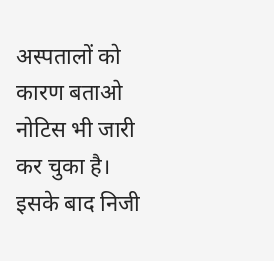अस्पतालों को कारण बताओ नोटिस भी जारी कर चुका है। इसके बाद निजी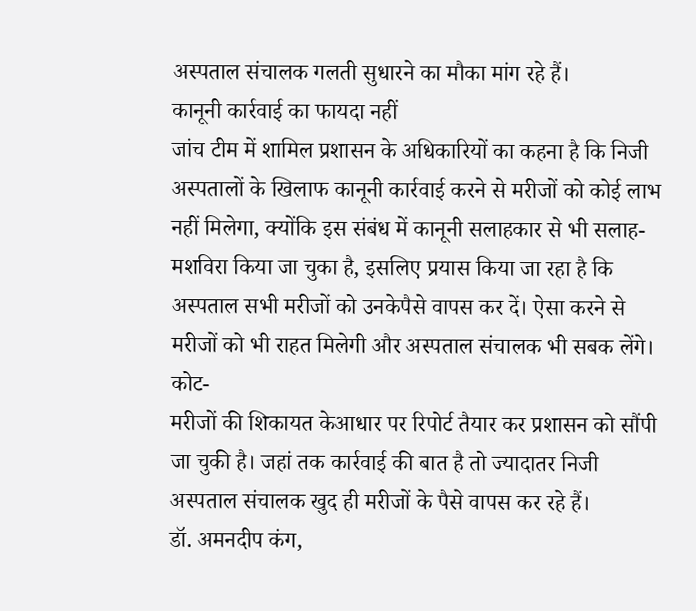अस्पताल संचालक गलती सुधारने का मौका मांग रहे हैं।
कानूनी कार्रवाई का फायदा नहीं
जांच टीम में शामिल प्रशासन के अधिकारियों का कहना है कि निजी अस्पतालों के खिलाफ कानूनी कार्रवाई करने से मरीजों को कोई लाभ नहीं मिलेगा, क्योंकि इस संबंध में कानूनी सलाहकार से भी सलाह-मशविरा किया जा चुका है, इसलिए प्रयास किया जा रहा है कि अस्पताल सभी मरीजों को उनकेपैसे वापस कर दें। ऐसा करने से मरीजों को भी राहत मिलेगी और अस्पताल संचालक भी सबक लेंगे।
कोट-
मरीजों की शिकायत केआधार पर रिपोर्ट तैयार कर प्रशासन को सौंपी जा चुकी है। जहां तक कार्रवाई की बात है तो ज्यादातर निजी अस्पताल संचालक खुद ही मरीजों के पैसे वापस कर रहे हैं।
डॉ. अमनदीप कंग,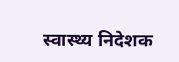स्वास्थ्य निदेशक